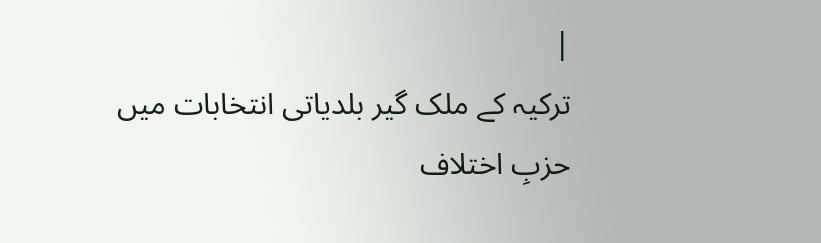|
ترکیہ کے ملک گیر بلدیاتی انتخابات میں حزبِ اختلاف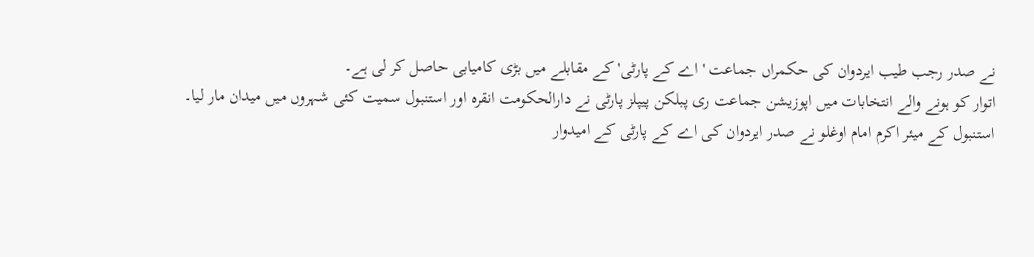نے صدر رجب طیب ایردوان کی حکمراں جماعت 'اے کے پارٹی' کے مقابلے میں بڑی کامیابی حاصل کر لی ہے۔
اتوار کو ہونے والے انتخابات میں اپوزیشن جماعت ری پبلکن پیپلز پارٹی نے دارالحکومت انقرہ اور استنبول سمیت کئی شہروں میں میدان مار لیا۔
استنبول کے میئر اکرم امام اوغلو نے صدر ایردوان کی اے کے پارٹی کے امیدوار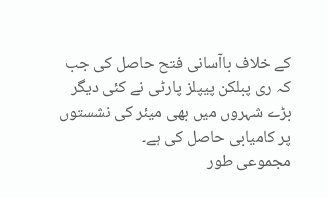کے خلاف باآسانی فتح حاصل کی جب کہ ری پبلکن پیپلز پارٹی نے کئی دیگر بڑے شہروں میں بھی میئر کی نشستوں پر کامیابی حاصل کی ہے۔
مجموعی طور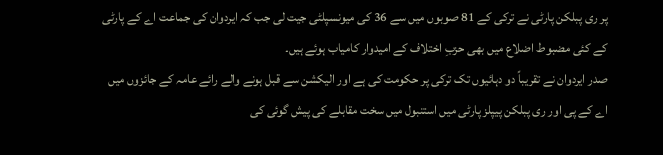پر ری پبلکن پارٹی نے ترکی کے 81 صوبوں میں سے 36 کی میونسپلٹی جیت لی جب کہ ایردوان کی جماعت اے کے پارٹی کے کئی مضبوط اضلاع میں بھی حزبِ اختلاف کے امیدوار کامیاب ہوئے ہیں۔
صدر ایردوان نے تقریباً دو دہائیوں تک ترکی پر حکومت کی ہے اور الیکشن سے قبل ہونے والے رائے عامہ کے جائزوں میں اے کے پی اور ری پبلکن پیپلز پارٹی میں استنبول میں سخت مقابلے کی پیش گوئی کی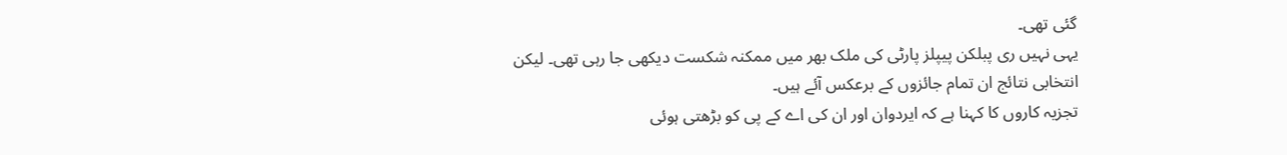گئی تھی۔
یہی نہیں ری پبلکن پیپلز پارٹی کی ملک بھر میں ممکنہ شکست دیکھی جا رہی تھی۔ لیکن انتخابی نتائج ان تمام جائزوں کے برعکس آئے ہیں۔
تجزیہ کاروں کا کہنا ہے کہ ایردوان اور ان کی اے کے پی کو بڑھتی ہوئی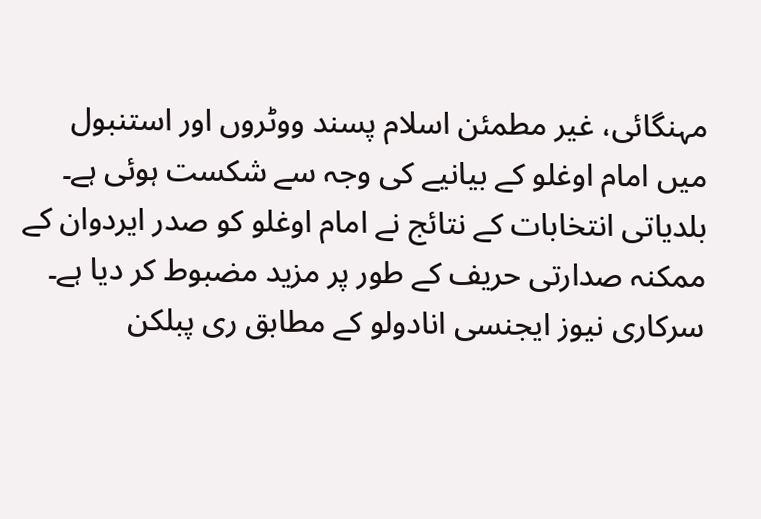مہنگائی، غیر مطمئن اسلام پسند ووٹروں اور استنبول میں امام اوغلو کے بیانیے کی وجہ سے شکست ہوئی ہے۔
بلدیاتی انتخابات کے نتائج نے امام اوغلو کو صدر ایردوان کے ممکنہ صدارتی حریف کے طور پر مزید مضبوط کر دیا ہے۔
سرکاری نیوز ایجنسی انادولو کے مطابق ری پبلکن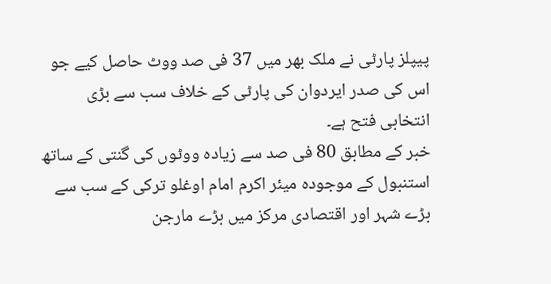پیپلز پارٹی نے ملک بھر میں 37 فی صد ووٹ حاصل کیے جو اس کی صدر ایردوان کی پارٹی کے خلاف سب سے بڑی انتخابی فتح ہے۔
خبر کے مطابق 80 فی صد سے زیادہ ووٹوں کی گنتی کے ساتھ استنبول کے موجودہ میئر اکرم امام اوغلو ترکی کے سب سے بڑے شہر اور اقتصادی مرکز میں بڑے مارجن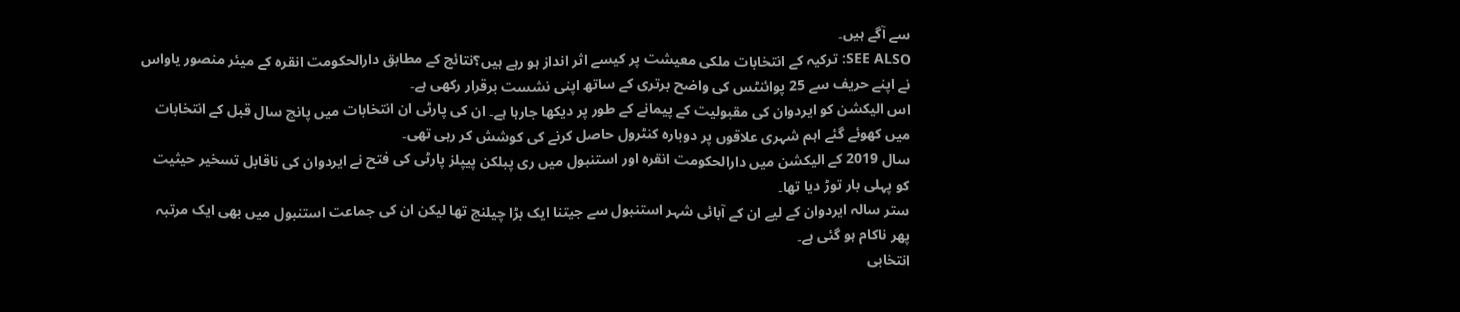سے آگے ہیں۔
SEE ALSO: ترکیہ کے انتخابات ملکی معیشت پر کیسے اثر انداز ہو رہے ہیں؟نتائج کے مطابق دارالحکومت انقرہ کے میئر منصور یاواس نے اپنے حریف سے 25 پوائنٹس کی واضح برتری کے ساتھ اپنی نشست برقرار رکھی ہے۔
اس الیکشن کو ایردوان کی مقبولیت کے پیمانے کے طور پر دیکھا جارہا ہے۔ ان کی پارٹی ان انتخابات میں پانچ سال قبل کے انتخابات میں کھوئے گئے اہم شہری علاقوں پر دوبارہ کنٹرول حاصل کرنے کی کوشش کر رہی تھی۔
سال 2019 کے الیکشن میں دارالحکومت انقرہ اور استنبول میں ری پبلکن پیپلز پارٹی کی فتح نے ایردوان کی ناقابل تسخیر حیثیت کو پہلی بار توڑ دیا تھا۔
ستر سالہ ایردوان کے لیے ان کے آبائی شہر استنبول سے جیتنا ایک بڑا چیلنج تھا لیکن ان کی جماعت استنبول میں بھی ایک مرتبہ پھر ناکام ہو گئی ہے۔
انتخابی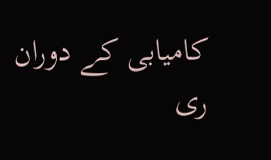کامیابی کے دوران ری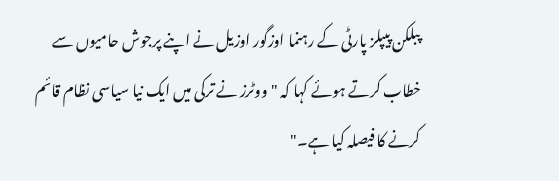پبلکن پیپلز پارٹی کے رہنما اوزگور اوزیل نے اپنے پرجوش حامیوں سے خطاب کرتے ہوئے کہا کہ "ووٹرز نے ترکی میں ایک نیا سیاسی نظام قائم کرنے کا فیصلہ کیا ہے۔"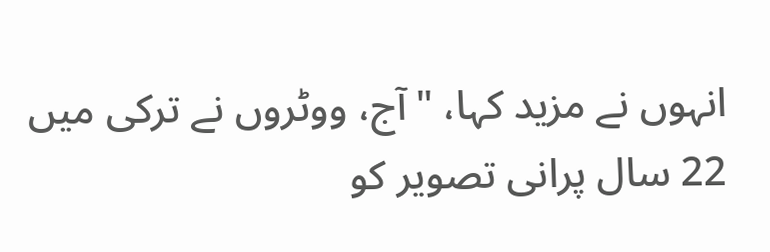انہوں نے مزید کہا، "آج، ووٹروں نے ترکی میں 22 سال پرانی تصویر کو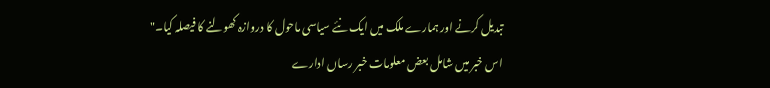تبدیل کرنے اور ہمارے ملک میں ایک نئے سیاسی ماحول کا دروازہ کھولنے کا فیصلہ کیا۔"
اس خبر میں شامل بعض معلومات خبر رساں ادارے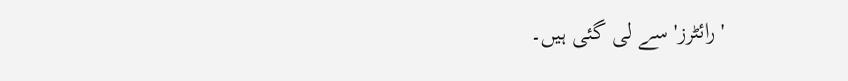'رائٹرز' سے لی گئی ہیں۔